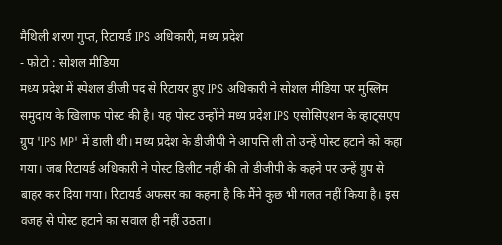मैथिली शरण गुप्त, रिटायर्ड IPS अधिकारी, मध्य प्रदेश
- फोटो : सोशल मीडिया
मध्य प्रदेश में स्पेशल डीजी पद से रिटायर हुए IPS अधिकारी ने सोशल मीडिया पर मुस्लिम समुदाय के खिलाफ पोस्ट की है। यह पोस्ट उन्होंने मध्य प्रदेश IPS एसोसिएशन के व्हाट्सएप ग्रुप 'IPS MP' में डाली थी। मध्य प्रदेश के डीजीपी ने आपत्ति ली तो उन्हें पोस्ट हटाने को कहा गया। जब रिटायर्ड अधिकारी ने पोस्ट डिलीट नहीं की तो डीजीपी के कहने पर उन्हें ग्रुप से बाहर कर दिया गया। रिटायर्ड अफसर का कहना है कि मैंने कुछ भी गलत नहीं किया है। इस वजह से पोस्ट हटाने का सवाल ही नहीं उठता।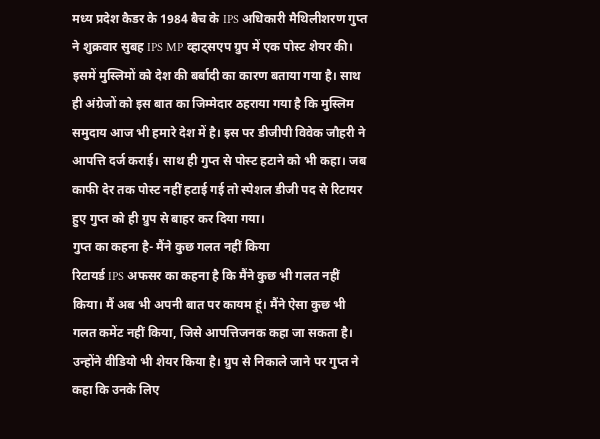मध्य प्रदेश कैडर के 1984 बैच के IPS अधिकारी मैथिलीशरण गुप्त ने शुक्रवार सुबह IPS MP व्हाट्सएप ग्रुप में एक पोस्ट शेयर की। इसमें मुस्लिमों को देश की बर्बादी का कारण बताया गया है। साथ ही अंग्रेजों को इस बात का जिम्मेदार ठहराया गया है कि मुस्लिम समुदाय आज भी हमारे देश में है। इस पर डीजीपी विवेक जौहरी ने आपत्ति दर्ज कराई। साथ ही गुप्त से पोस्ट हटाने को भी कहा। जब काफी देर तक पोस्ट नहीं हटाई गई तो स्पेशल डीजी पद से रिटायर हुए गुप्त को ही ग्रुप से बाहर कर दिया गया।
गुप्त का कहना है- मैंने कुछ गलत नहीं किया
रिटायर्ड IPS अफसर का कहना है कि मैंने कुछ भी गलत नहीं किया। मैं अब भी अपनी बात पर कायम हूं। मैंने ऐसा कुछ भी गलत कमेंट नहीं किया, जिसे आपत्तिजनक कहा जा सकता है। उन्होंने वीडियो भी शेयर किया है। ग्रुप से निकाले जाने पर गुप्त ने कहा कि उनके लिए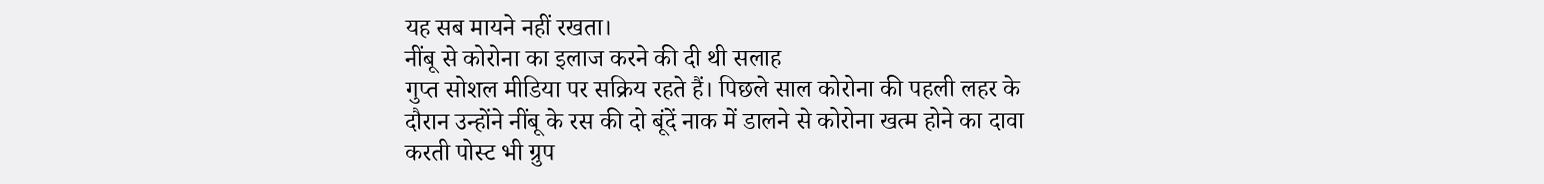यह सब मायने नहीं रखता।
नींबू से कोरोना का इलाज करने की दी थी सलाह
गुप्त सोशल मीडिया पर सक्रिय रहते हैं। पिछले साल कोरोना की पहली लहर के दौरान उन्होंने नींबू के रस की दो बूंदें नाक में डालने से कोरोना खत्म होने का दावा करती पोस्ट भी ग्रुप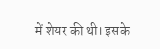में शेयर की थी। इसके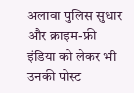अलावा पुलिस सुधार और क्राइम-फ्री इंडिया को लेकर भी उनकी पोस्ट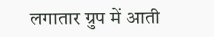लगातार ग्रुप में आती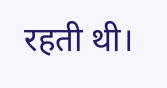रहती थी।